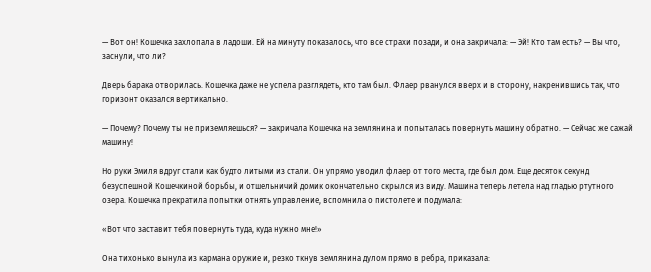— Вот он! Кошечка захлопала в ладоши. Ей на минуту показалось, что все страхи позади, и она закричала: — Эй! Кто там есть? — Вы что, заснули, что ли?

Дверь барака отворилась. Кошечка даже не успела разглядеть, кто там был. Флаер рванулся вверх и в сторону, накренившись так, что горизонт оказался вертикально.

— Почему? Почему ты не приземляешься? — закричала Кошечка на землянина и попыталась повернуть машину обратно. — Сейчас же сажай машину!

Но руки Эмиля вдруг стали как будто литыми из стали. Он упрямо уводил флаер от того места, где был дом. Еще десяток секунд безуспешной Кошечкиной борьбы, и отшельничий домик окончательно скрылся из виду. Машина теперь летела над гладью ртутного озера. Кошечка прекратила попытки отнять управление, вспомнила о пистолете и подумала:

«Вот что заставит тебя повернуть туда, куда нужно мне!»

Она тихонько вынула из кармана оружие и, резко ткнув землянина дулом прямо в ребра, приказала: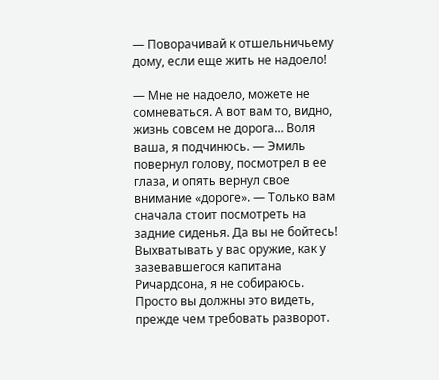— Поворачивай к отшельничьему дому, если еще жить не надоело!

— Мне не надоело, можете не сомневаться. А вот вам то, видно, жизнь совсем не дорога… Воля ваша, я подчинюсь. — Эмиль повернул голову, посмотрел в ее глаза, и опять вернул свое внимание «дороге». — Только вам сначала стоит посмотреть на задние сиденья. Да вы не бойтесь! Выхватывать у вас оружие, как у зазевавшегося капитана Ричардсона, я не собираюсь. Просто вы должны это видеть, прежде чем требовать разворот.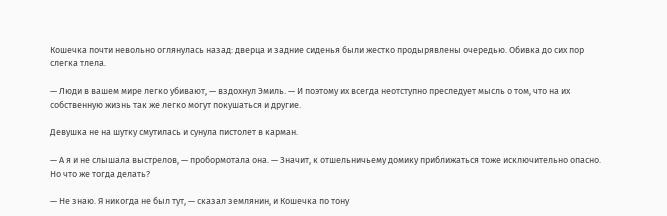Кошечка почти невольно оглянулась назад: дверца и задние сиденья были жестко продырявлены очередью. Обивка до сих пор слегка тлела.

— Люди в вашем мире легко убивают, — вздохнул Эмиль. — И поэтому их всегда неотступно преследует мысль о том, что на их собственную жизнь так же легко могут покушаться и другие.

Девушка не на шутку смутилась и сунула пистолет в карман.

— А я и не слышала выстрелов, — пробормотала она. — Значит, к отшельничьему домику приближаться тоже исключительно опасно. Но что же тогда делать?

— Не знаю. Я никогда не был тут, — сказал землянин, и Кошечка по тону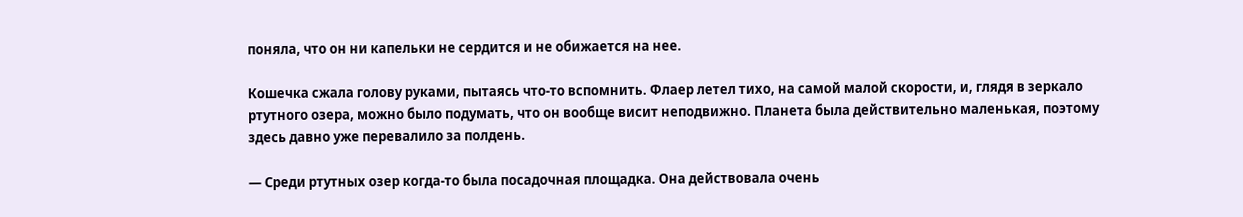поняла, что он ни капельки не сердится и не обижается на нее.

Кошечка сжала голову руками, пытаясь что-то вспомнить. Флаер летел тихо, на самой малой скорости, и, глядя в зеркало ртутного озера, можно было подумать, что он вообще висит неподвижно. Планета была действительно маленькая, поэтому здесь давно уже перевалило за полдень.

— Среди ртутных озер когда-то была посадочная площадка. Она действовала очень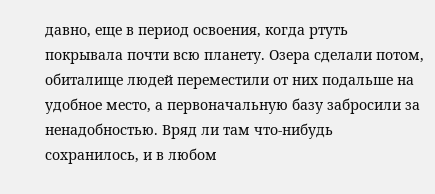давно, еще в период освоения, когда ртуть покрывала почти всю планету. Озера сделали потом, обиталище людей переместили от них подальше на удобное место, а первоначальную базу забросили за ненадобностью. Вряд ли там что-нибудь сохранилось, и в любом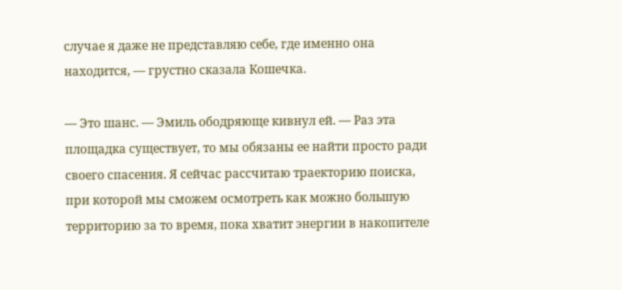случае я даже не представляю себе, где именно она находится, — грустно сказала Кошечка.

— Это шанс. — Эмиль ободряюще кивнул ей. — Раз эта площадка существует, то мы обязаны ее найти просто ради своего спасения. Я сейчас рассчитаю траекторию поиска, при которой мы сможем осмотреть как можно большую территорию за то время, пока хватит энергии в накопителе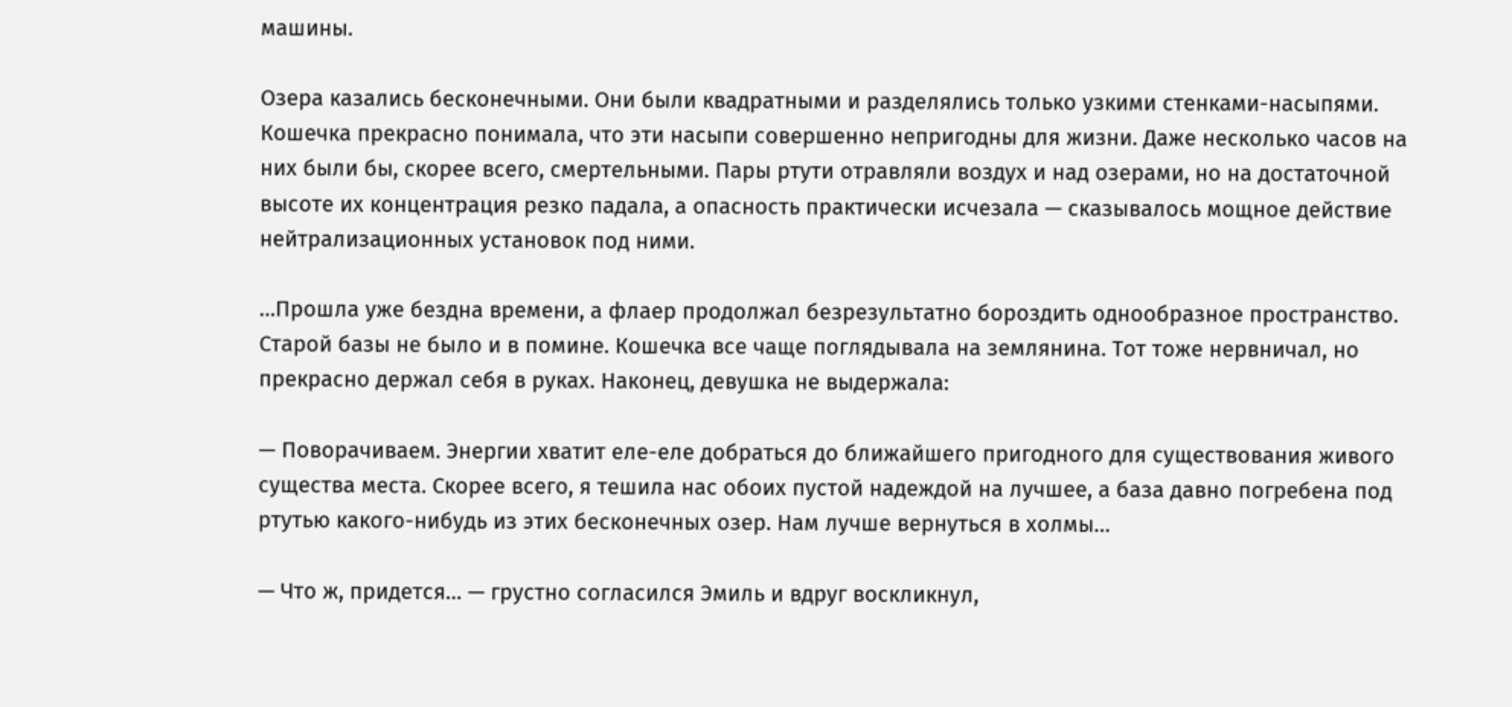машины.

Озера казались бесконечными. Они были квадратными и разделялись только узкими стенками-насыпями. Кошечка прекрасно понимала, что эти насыпи совершенно непригодны для жизни. Даже несколько часов на них были бы, скорее всего, смертельными. Пары ртути отравляли воздух и над озерами, но на достаточной высоте их концентрация резко падала, а опасность практически исчезала — сказывалось мощное действие нейтрализационных установок под ними.

…Прошла уже бездна времени, а флаер продолжал безрезультатно бороздить однообразное пространство. Старой базы не было и в помине. Кошечка все чаще поглядывала на землянина. Тот тоже нервничал, но прекрасно держал себя в руках. Наконец, девушка не выдержала:

— Поворачиваем. Энергии хватит еле-еле добраться до ближайшего пригодного для существования живого существа места. Скорее всего, я тешила нас обоих пустой надеждой на лучшее, а база давно погребена под ртутью какого-нибудь из этих бесконечных озер. Нам лучше вернуться в холмы…

— Что ж, придется… — грустно согласился Эмиль и вдруг воскликнул,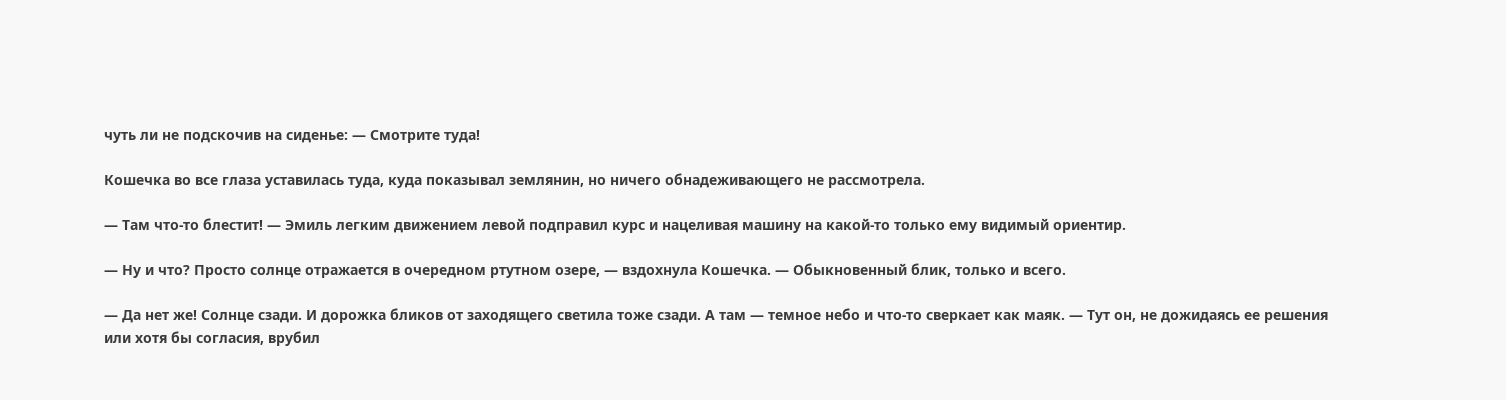чуть ли не подскочив на сиденье: — Смотрите туда!

Кошечка во все глаза уставилась туда, куда показывал землянин, но ничего обнадеживающего не рассмотрела.

— Там что-то блестит! — Эмиль легким движением левой подправил курс и нацеливая машину на какой-то только ему видимый ориентир.

— Ну и что? Просто солнце отражается в очередном ртутном озере, — вздохнула Кошечка. — Обыкновенный блик, только и всего.

— Да нет же! Солнце сзади. И дорожка бликов от заходящего светила тоже сзади. А там — темное небо и что-то сверкает как маяк. — Тут он, не дожидаясь ее решения или хотя бы согласия, врубил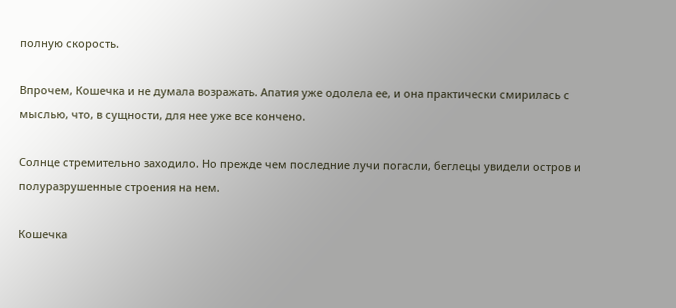полную скорость.

Впрочем, Кошечка и не думала возражать. Апатия уже одолела ее, и она практически смирилась с мыслью, что, в сущности, для нее уже все кончено.

Солнце стремительно заходило. Но прежде чем последние лучи погасли, беглецы увидели остров и полуразрушенные строения на нем.

Кошечка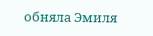обняла Эмиля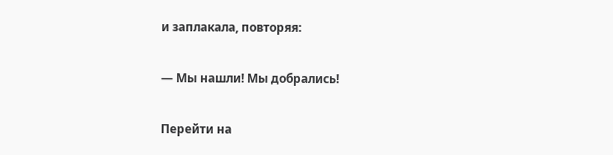и заплакала, повторяя:

— Мы нашли! Мы добрались!

Перейти на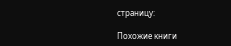страницу:

Похожие книги